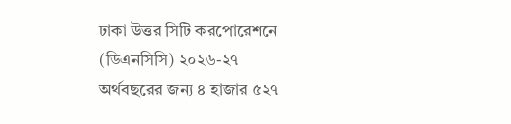ঢাকা উত্তর সিটি করপোরেশনে (ডিএনসিসি) ২০২৬-২৭ অর্থবছরের জন্য ৪ হাজার ৫২৭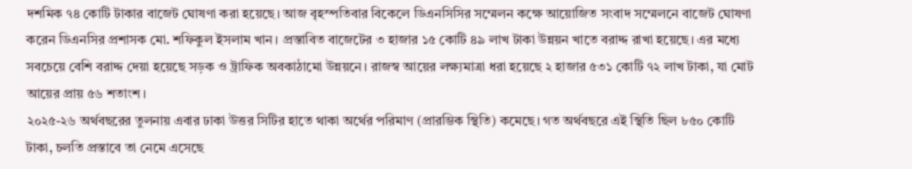দশমিক ৭৪ কোটি টাকার বাজেট ঘোষণা করা হয়েছে। আজ বৃহস্পতিবার বিকেলে ডিএনসিসির সম্মেলন কক্ষে আয়োজিত সংবাদ সম্মেলনে বাজেট ঘোষণা করেন ডিএনসির প্রশাসক মো. শফিকুল ইসলাম খান। প্রস্তাবিত বাজেটের ৩ হাজার ১৫ কোটি ৪৯ লাখ টাকা উন্নয়ন খাতে বরাদ্দ রাখা হয়েছে। এর মধ্যে সবচেয়ে বেশি বরাদ্দ দেয়া হয়েছে সড়ক ও ট্রাফিক অবকাঠামো উন্নয়নে। রাজস্ব আয়ের লক্ষ্যমাত্রা ধরা হয়েছে ২ হাজার ৫৩১ কোটি ৭২ লাখ টাকা, যা মোট আয়ের প্রায় ৫৬ শতাংশ।
২০২৫-২৬ অর্থবছরের তুলনায় এবার ঢাকা উত্তর সিটির হাতে থাকা অর্থের পরিমাণ (প্রারম্ভিক স্থিতি) কমেছে। গত অর্থবছরে এই স্থিতি ছিল ৮৫০ কোটি টাকা, চলতি প্রস্তাবে তা নেমে এসেছে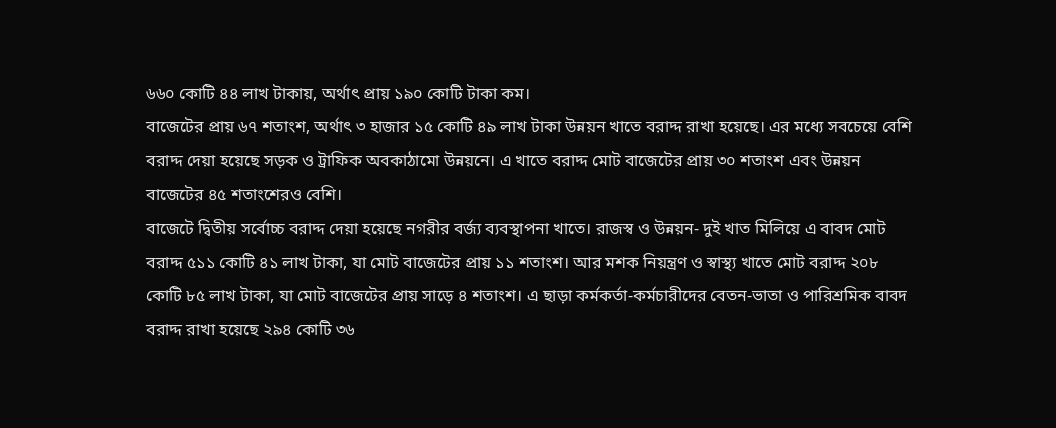৬৬০ কোটি ৪৪ লাখ টাকায়, অর্থাৎ প্রায় ১৯০ কোটি টাকা কম।
বাজেটের প্রায় ৬৭ শতাংশ, অর্থাৎ ৩ হাজার ১৫ কোটি ৪৯ লাখ টাকা উন্নয়ন খাতে বরাদ্দ রাখা হয়েছে। এর মধ্যে সবচেয়ে বেশি বরাদ্দ দেয়া হয়েছে সড়ক ও ট্রাফিক অবকাঠামো উন্নয়নে। এ খাতে বরাদ্দ মোট বাজেটের প্রায় ৩০ শতাংশ এবং উন্নয়ন বাজেটের ৪৫ শতাংশেরও বেশি।
বাজেটে দ্বিতীয় সর্বোচ্চ বরাদ্দ দেয়া হয়েছে নগরীর বর্জ্য ব্যবস্থাপনা খাতে। রাজস্ব ও উন্নয়ন- দুই খাত মিলিয়ে এ বাবদ মোট বরাদ্দ ৫১১ কোটি ৪১ লাখ টাকা, যা মোট বাজেটের প্রায় ১১ শতাংশ। আর মশক নিয়ন্ত্রণ ও স্বাস্থ্য খাতে মোট বরাদ্দ ২০৮ কোটি ৮৫ লাখ টাকা, যা মোট বাজেটের প্রায় সাড়ে ৪ শতাংশ। এ ছাড়া কর্মকর্তা-কর্মচারীদের বেতন-ভাতা ও পারিশ্রমিক বাবদ বরাদ্দ রাখা হয়েছে ২৯৪ কোটি ৩৬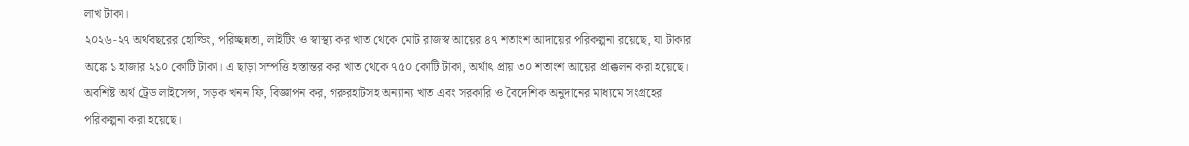লাখ টাকা।
২০২৬-২৭ অর্থবছরের হোল্ডিং, পরিচ্ছন্নতা, লাইটিং ও স্বাস্থ্য কর খাত থেকে মোট রাজস্ব আয়ের ৪৭ শতাংশ আদায়ের পরিকল্পনা রয়েছে, যা টাকার অঙ্কে ১ হাজার ২১০ কোটি টাকা। এ ছাড়া সম্পত্তি হস্তান্তর কর খাত থেকে ৭৫০ কোটি টাকা, অর্থাৎ প্রায় ৩০ শতাংশ আয়ের প্রাক্কলন করা হয়েছে। অবশিষ্ট অর্থ ট্রেড লাইসেন্স, সড়ক খনন ফি, বিজ্ঞাপন কর, গরুরহাটসহ অন্যান্য খাত এবং সরকারি ও বৈদেশিক অনুদানের মাধ্যমে সংগ্রহের পরিকল্পনা করা হয়েছে।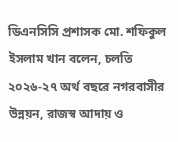ডিএনসিসি প্রশাসক মো. শফিকুল ইসলাম খান বলেন, চলতি ২০২৬-২৭ অর্থ বছরে নগরবাসীর উন্নয়ন, রাজস্ব আদায় ও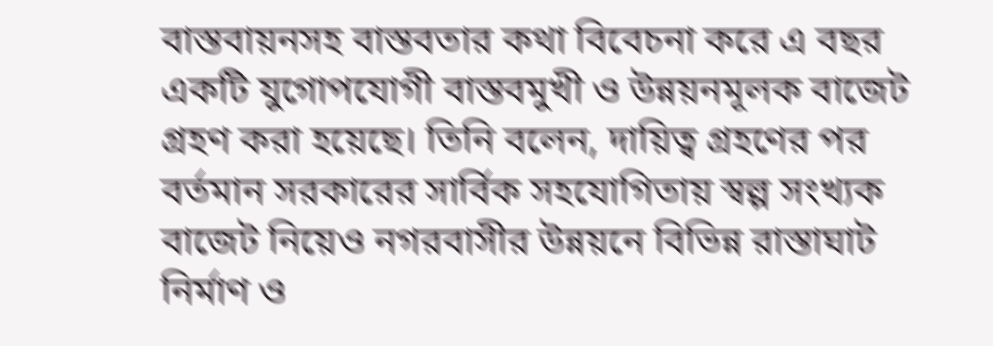বাস্তবায়নসহ বাস্তবতার কথা বিবেচনা করে এ বছর একটি যুগোপযোগী বাস্তবমুখী ও উন্নয়নমূলক বাজেট গ্রহণ করা হয়েছে। তিনি বলেন, দায়িত্ব গ্রহণের পর বর্তমান সরকারের সার্বিক সহযোগিতায় স্বল্প সংখ্যক বাজেট নিয়েও নগরবাসীর উন্নয়নে বিভিন্ন রাস্তাঘাট নির্মাণ ও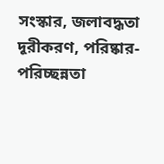সংস্কার, জলাবদ্ধতা দূরীকরণ, পরিষ্কার-পরিচ্ছন্নতা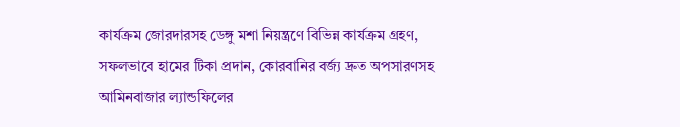কার্যক্রম জোরদারসহ ডেঙ্গু মশা নিয়ন্ত্রণে বিভিন্ন কার্যক্রম গ্রহণ, সফলভাবে হামের টিকা প্রদান, কোরবানির বর্জ্য দ্রুত অপসারণসহ আমিনবাজার ল্যান্ডফিলের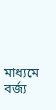মাধ্যমে বর্জ্য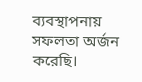ব্যবস্থাপনায় সফলতা অর্জন করেছি।